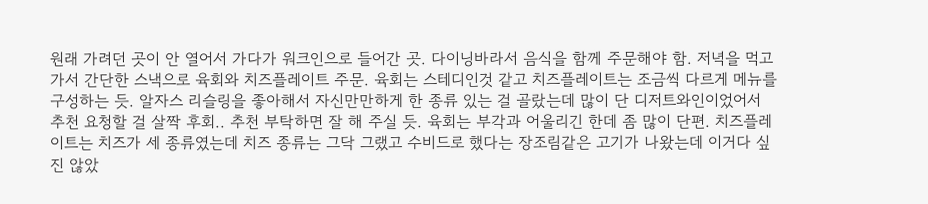원래 가려던 곳이 안 열어서 가다가 워크인으로 들어간 곳. 다이닝바라서 음식을 함께 주문해야 함. 저녁을 먹고 가서 간단한 스낵으로 육회와 치즈플레이트 주문. 육회는 스테디인것 같고 치즈플레이트는 조금씩 다르게 메뉴를 구성하는 듯. 알자스 리슬링을 좋아해서 자신만만하게 한 종류 있는 걸 골랐는데 많이 단 디저트와인이었어서 추천 요청할 걸 살짝 후회.. 추천 부탁하면 잘 해 주실 듯. 육회는 부각과 어울리긴 한데 좀 많이 단편. 치즈플레이트는 치즈가 세 종류였는데 치즈 종류는 그닥 그랬고 수비드로 했다는 장조림같은 고기가 나왔는데 이거다 싶진 않았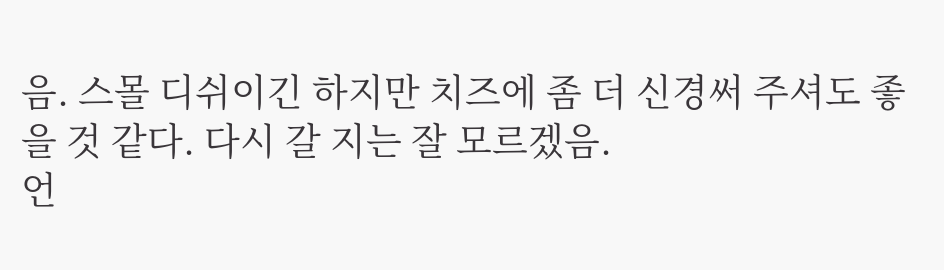음. 스몰 디쉬이긴 하지만 치즈에 좀 더 신경써 주셔도 좋을 것 같다. 다시 갈 지는 잘 모르겠음.
언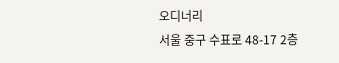오디너리
서울 중구 수표로 48-17 2층